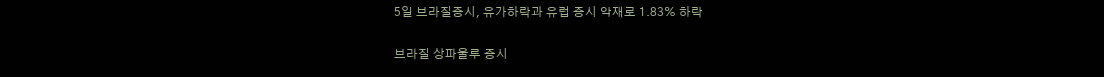5일 브라질증시, 유가하락과 유럽 증시 악재로 1.83% 하락

브라질 상파울루 증시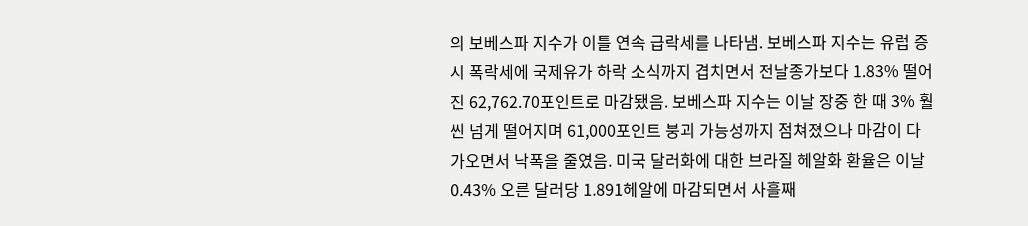의 보베스파 지수가 이틀 연속 급락세를 나타냄. 보베스파 지수는 유럽 증시 폭락세에 국제유가 하락 소식까지 겹치면서 전날종가보다 1.83% 떨어진 62,762.70포인트로 마감됐음. 보베스파 지수는 이날 장중 한 때 3% 훨씬 넘게 떨어지며 61,000포인트 붕괴 가능성까지 점쳐졌으나 마감이 다가오면서 낙폭을 줄였음. 미국 달러화에 대한 브라질 헤알화 환율은 이날 0.43% 오른 달러당 1.891헤알에 마감되면서 사흘째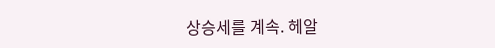상승세를 계속. 헤알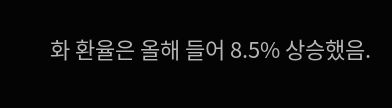화 환율은 올해 들어 8.5% 상승했음.